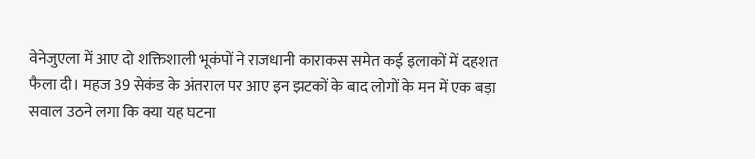वेनेजुएला में आए दो शक्तिशाली भूकंपों ने राजधानी काराकस समेत कई इलाकों में दहशत फैला दी। महज 39 सेकंड के अंतराल पर आए इन झटकों के बाद लोगों के मन में एक बड़ा सवाल उठने लगा कि क्या यह घटना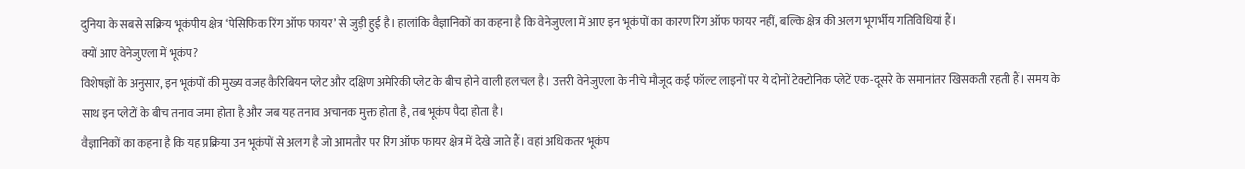दुनिया के सबसे सक्रिय भूकंपीय क्षेत्र ‘पेसिफिक रिंग ऑफ फायर’ से जुड़ी हुई है। हालांकि वैज्ञानिकों का कहना है कि वेनेजुएला में आए इन भूकंपों का कारण रिंग ऑफ फायर नहीं, बल्कि क्षेत्र की अलग भूगर्भीय गतिविधियां हैं।
क्यों आए वेनेजुएला में भूकंप?
विशेषज्ञों के अनुसार, इन भूकंपों की मुख्य वजह कैरिबियन प्लेट और दक्षिण अमेरिकी प्लेट के बीच होने वाली हलचल है। उत्तरी वेनेजुएला के नीचे मौजूद कई फॉल्ट लाइनों पर ये दोनों टेक्टोनिक प्लेटें एक-दूसरे के समानांतर खिसकती रहती हैं। समय के साथ इन प्लेटों के बीच तनाव जमा होता है और जब यह तनाव अचानक मुक्त होता है, तब भूकंप पैदा होता है।
वैज्ञानिकों का कहना है कि यह प्रक्रिया उन भूकंपों से अलग है जो आमतौर पर रिंग ऑफ फायर क्षेत्र में देखे जाते हैं। वहां अधिकतर भूकंप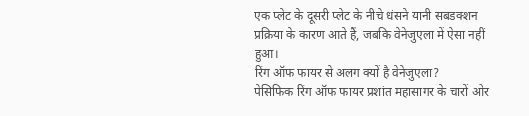एक प्लेट के दूसरी प्लेट के नीचे धंसने यानी सबडक्शन प्रक्रिया के कारण आते हैं, जबकि वेनेजुएला में ऐसा नहीं हुआ।
रिंग ऑफ फायर से अलग क्यों है वेनेजुएला?
पेसिफिक रिंग ऑफ फायर प्रशांत महासागर के चारों ओर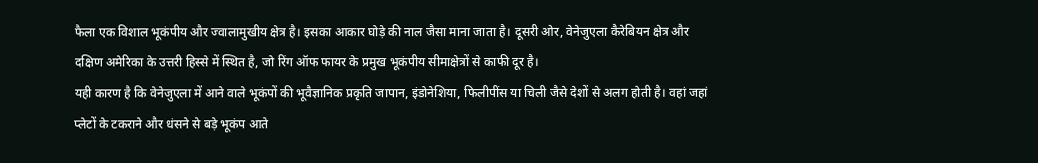फैला एक विशाल भूकंपीय और ज्वालामुखीय क्षेत्र है। इसका आकार घोड़े की नाल जैसा माना जाता है। दूसरी ओर, वेनेजुएला कैरेबियन क्षेत्र और दक्षिण अमेरिका के उत्तरी हिस्से में स्थित है, जो रिंग ऑफ फायर के प्रमुख भूकंपीय सीमाक्षेत्रों से काफी दूर है।
यही कारण है कि वेनेजुएला में आने वाले भूकंपों की भूवैज्ञानिक प्रकृति जापान, इंडोनेशिया, फिलीपींस या चिली जैसे देशों से अलग होती है। वहां जहां प्लेटों के टकराने और धंसने से बड़े भूकंप आते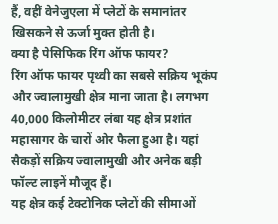हैं, वहीं वेनेजुएला में प्लेटों के समानांतर खिसकने से ऊर्जा मुक्त होती है।
क्या है पेसिफिक रिंग ऑफ फायर?
रिंग ऑफ फायर पृथ्वी का सबसे सक्रिय भूकंप और ज्वालामुखी क्षेत्र माना जाता है। लगभग 40,000 किलोमीटर लंबा यह क्षेत्र प्रशांत महासागर के चारों ओर फैला हुआ है। यहां सैकड़ों सक्रिय ज्वालामुखी और अनेक बड़ी फॉल्ट लाइनें मौजूद हैं।
यह क्षेत्र कई टेक्टोनिक प्लेटों की सीमाओं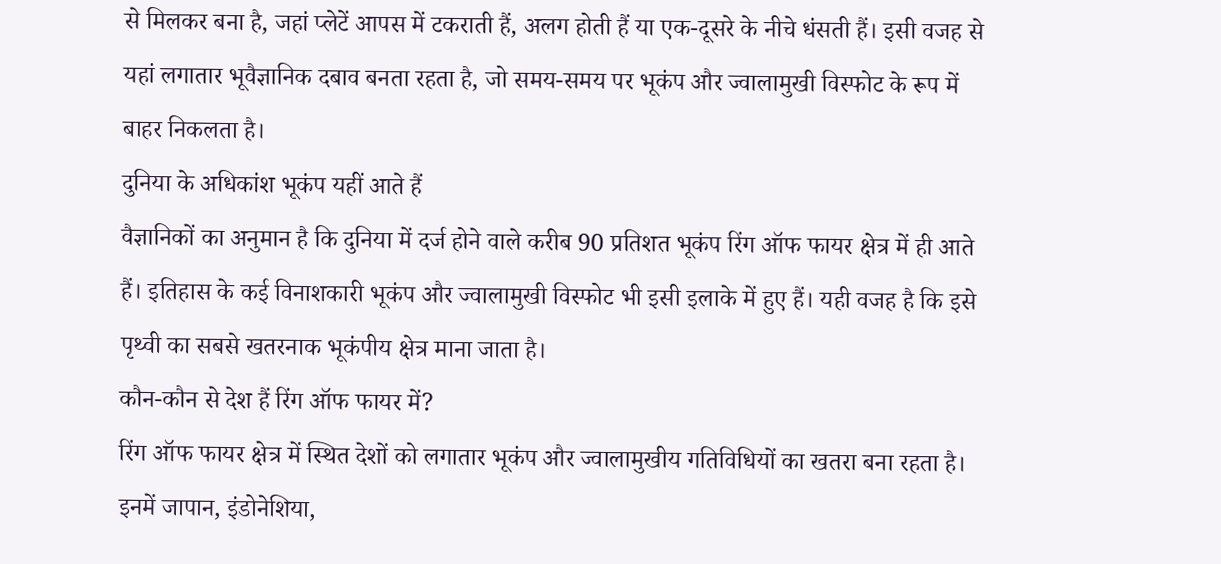से मिलकर बना है, जहां प्लेटें आपस में टकराती हैं, अलग होती हैं या एक-दूसरे के नीचे धंसती हैं। इसी वजह से यहां लगातार भूवैज्ञानिक दबाव बनता रहता है, जो समय-समय पर भूकंप और ज्वालामुखी विस्फोट के रूप में बाहर निकलता है।
दुनिया के अधिकांश भूकंप यहीं आते हैं
वैज्ञानिकों का अनुमान है कि दुनिया में दर्ज होने वाले करीब 90 प्रतिशत भूकंप रिंग ऑफ फायर क्षेत्र में ही आते हैं। इतिहास के कई विनाशकारी भूकंप और ज्वालामुखी विस्फोट भी इसी इलाके में हुए हैं। यही वजह है कि इसे पृथ्वी का सबसे खतरनाक भूकंपीय क्षेत्र माना जाता है।
कौन-कौन से देश हैं रिंग ऑफ फायर में?
रिंग ऑफ फायर क्षेत्र में स्थित देशों को लगातार भूकंप और ज्वालामुखीय गतिविधियों का खतरा बना रहता है। इनमें जापान, इंडोनेशिया,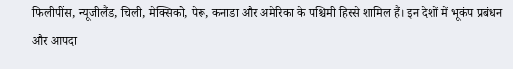फिलीपींस, न्यूजीलैंड, चिली, मेक्सिको, पेरू, कनाडा और अमेरिका के पश्चिमी हिस्से शामिल हैं। इन देशों में भूकंप प्रबंधन और आपदा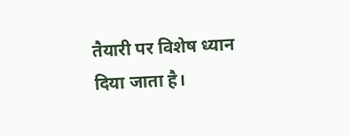तैयारी पर विशेष ध्यान दिया जाता है।